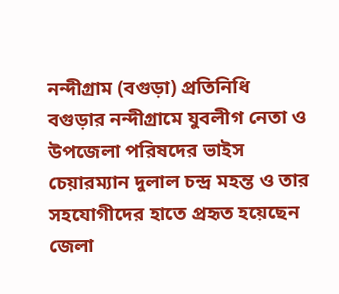নন্দীগ্রাম (বগুড়া) প্রতিনিধি
বগুড়ার নন্দীগ্রামে যুবলীগ নেতা ও উপজেলা পরিষদের ভাইস চেয়ারম্যান দুলাল চন্দ্র মহন্ত ও তার সহযোগীদের হাতে প্রহৃত হয়েছেন জেলা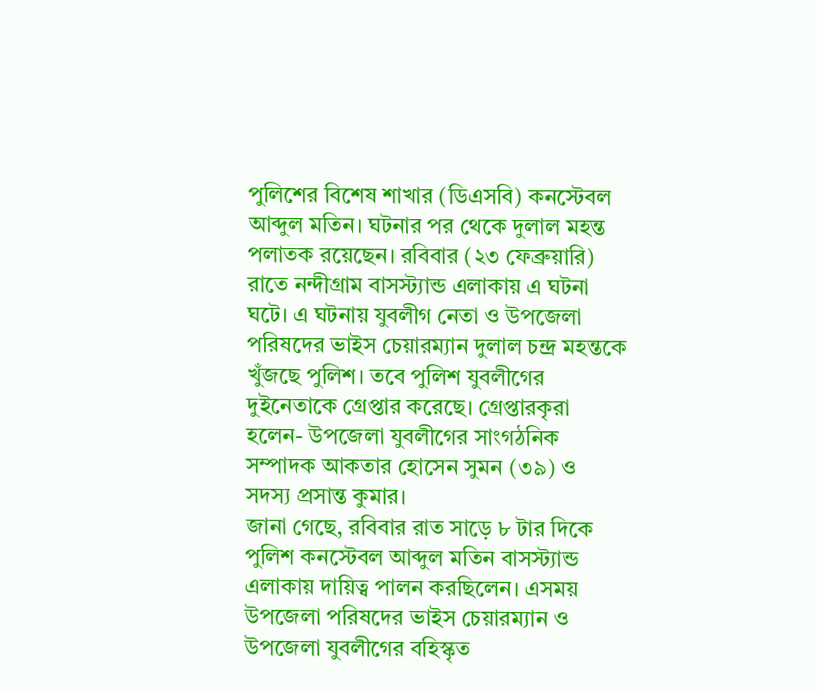পুলিশের বিশেষ শাখার (ডিএসবি) কনস্টেবল আব্দুল মতিন। ঘটনার পর থেকে দুলাল মহন্ত পলাতক রয়েছেন। রবিবার (২৩ ফেব্রুয়ারি) রাতে নন্দীগ্রাম বাসস্ট্যান্ড এলাকায় এ ঘটনা ঘটে। এ ঘটনায় যুবলীগ নেতা ও উপজেলা পরিষদের ভাইস চেয়ারম্যান দুলাল চন্দ্র মহন্তকে খুঁজছে পুলিশ। তবে পুলিশ যুবলীগের দুইনেতাকে গ্রেপ্তার করেছে। গ্রেপ্তারকৃরা হলেন- উপজেলা যুবলীগের সাংগঠনিক সম্পাদক আকতার হোসেন সুমন (৩৯) ও সদস্য প্রসান্ত কুমার।
জানা গেছে, রবিবার রাত সাড়ে ৮ টার দিকে পুলিশ কনস্টেবল আব্দুল মতিন বাসস্ট্যান্ড এলাকায় দায়িত্ব পালন করছিলেন। এসময় উপজেলা পরিষদের ভাইস চেয়ারম্যান ও উপজেলা যুবলীগের বহিস্কৃত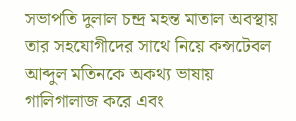সভাপতি দুলাল চন্দ্র মহন্ত মাতাল অবস্থায় তার সহযোগীদের সাথে নিয়ে কন্সটেবল আব্দুল মতিনকে অকথ্য ভাষায় গালিগালাজ করে এবং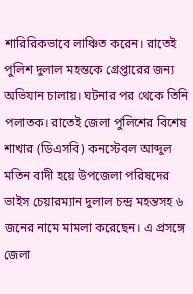শারিরিকভাবে লাঞ্চিত করেন। রাতেই পুলিশ দুলাল মহন্তকে গ্রেপ্তারের জন্য অভিযান চালায়। ঘটনার পর থেকে তিনি পলাতক। রাতেই জেলা পুলিশের বিশেষ শাখার (ডিএসবি) কনস্টেবল আব্দুল মতিন বাদী হয়ে উপজেলা পরিষদের ভাইস চেয়ারম্যান দুলাল চন্দ্র মহন্তসহ ৬ জনের নামে মামলা করেছেন। এ প্রসঙ্গে জেলা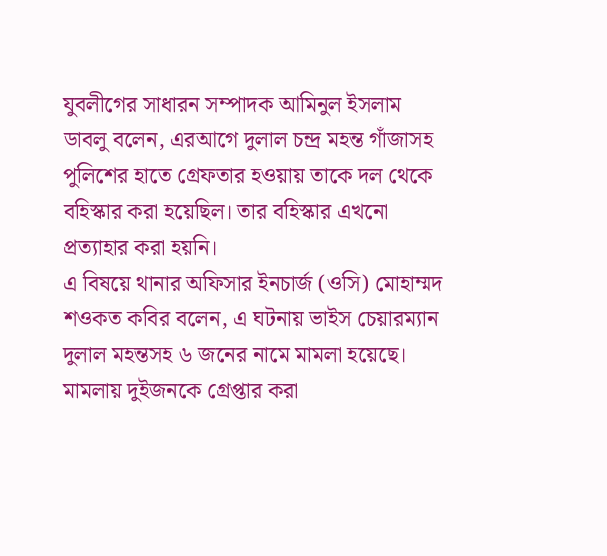যুবলীগের সাধারন সম্পাদক আমিনুল ইসলাম ডাবলু বলেন, এরআগে দুলাল চন্দ্র মহন্ত গাঁজাসহ পুলিশের হাতে গ্রেফতার হওয়ায় তাকে দল থেকে বহিস্কার করা হয়েছিল। তার বহিস্কার এখনো প্রত্যাহার করা হয়নি।
এ বিষয়ে থানার অফিসার ইনচার্জ (ওসি) মোহাম্মদ শওকত কবির বলেন, এ ঘটনায় ভাইস চেয়ারম্যান দুলাল মহন্তসহ ৬ জনের নামে মামলা হয়েছে। মামলায় দুইজনকে গ্রেপ্তার করা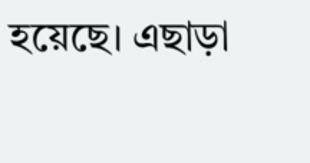হয়েছে। এছাড়া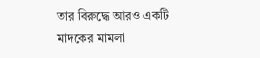তার বিরুদ্ধে আরও একটি মাদকের মামলা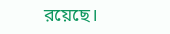রয়েছে।